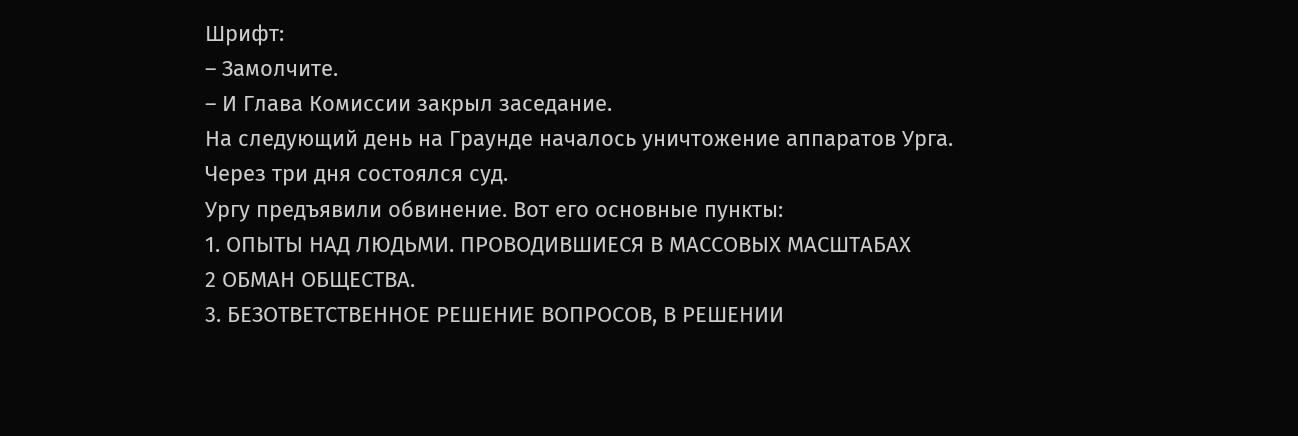Шрифт:
– Замолчите.
– И Глава Комиссии закрыл заседание.
На следующий день на Граунде началось уничтожение аппаратов Урга.
Через три дня состоялся суд.
Ургу предъявили обвинение. Вот его основные пункты:
1. ОПЫТЫ НАД ЛЮДЬМИ. ПРОВОДИВШИЕСЯ В МАССОВЫХ МАСШТАБАХ
2 ОБМАН ОБЩЕСТВА.
3. БЕЗОТВЕТСТВЕННОЕ РЕШЕНИЕ ВОПРОСОВ, В РЕШЕНИИ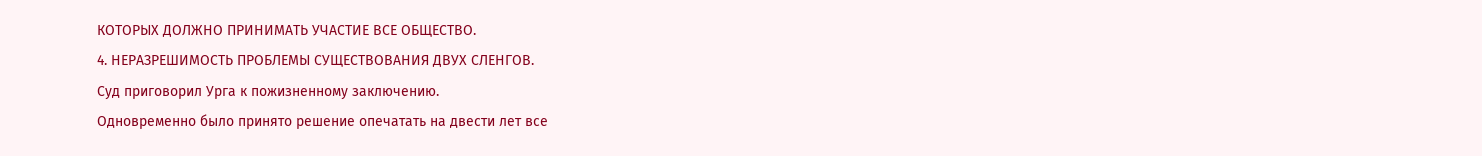КОТОРЫХ ДОЛЖНО ПРИНИМАТЬ УЧАСТИЕ ВСЕ ОБЩЕСТВО.
4. НЕРАЗРЕШИМОСТЬ ПРОБЛЕМЫ СУЩЕСТВОВАНИЯ ДВУХ СЛЕНГОВ.
Суд приговорил Урга к пожизненному заключению.
Одновременно было принято решение опечатать на двести лет все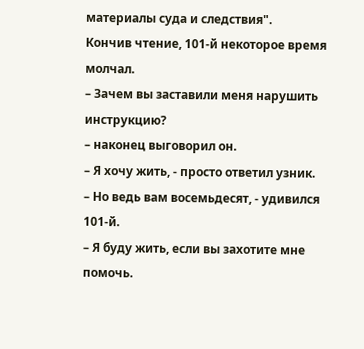материалы суда и следствия".
Кончив чтение, 101-й некоторое время молчал.
– Зачем вы заставили меня нарушить инструкцию?
– наконец выговорил он.
– Я хочу жить, - просто ответил узник.
– Но ведь вам восемьдесят, - удивился 101-й.
– Я буду жить, если вы захотите мне помочь.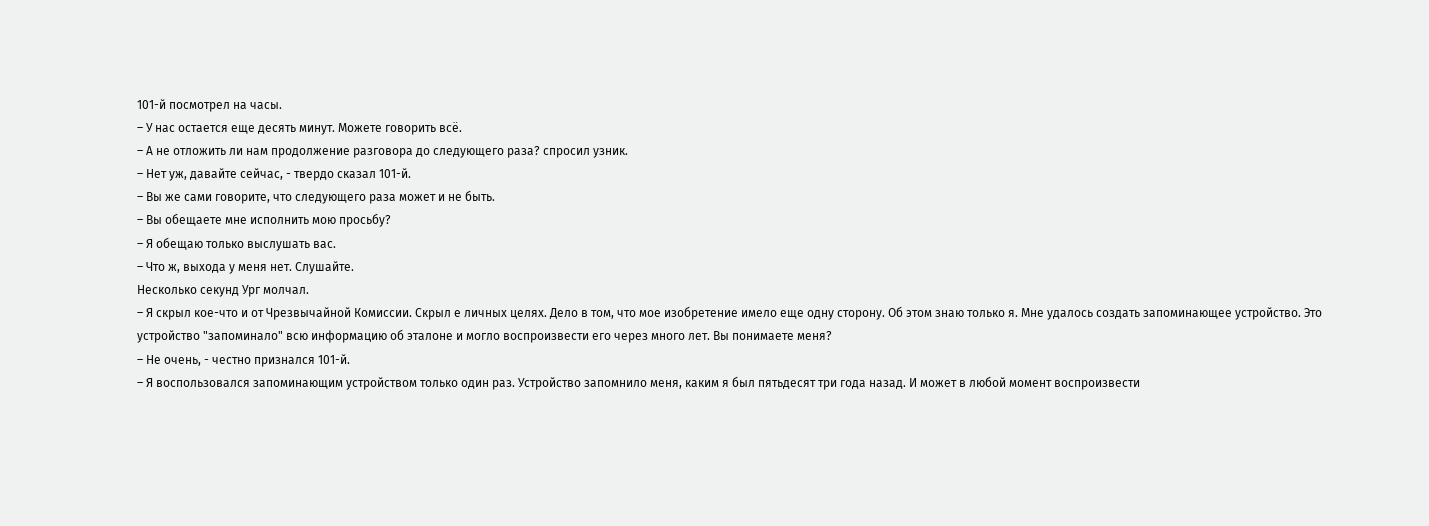101-й посмотрел на часы.
– У нас остается еще десять минут. Можете говорить всё.
– А не отложить ли нам продолжение разговора до следующего раза? спросил узник.
– Нет уж, давайте сейчас, - твердо сказал 101-й.
– Вы же сами говорите, что следующего раза может и не быть.
– Вы обещаете мне исполнить мою просьбу?
– Я обещаю только выслушать вас.
– Что ж, выхода у меня нет. Слушайте.
Несколько секунд Ург молчал.
– Я скрыл кое-что и от Чрезвычайной Комиссии. Скрыл е личных целях. Дело в том, что мое изобретение имело еще одну сторону. Об этом знаю только я. Мне удалось создать запоминающее устройство. Это устройство "запоминало" всю информацию об эталоне и могло воспроизвести его через много лет. Вы понимаете меня?
– Не очень, - честно признался 101-й.
– Я воспользовался запоминающим устройством только один раз. Устройство запомнило меня, каким я был пятьдесят три года назад. И может в любой момент воспроизвести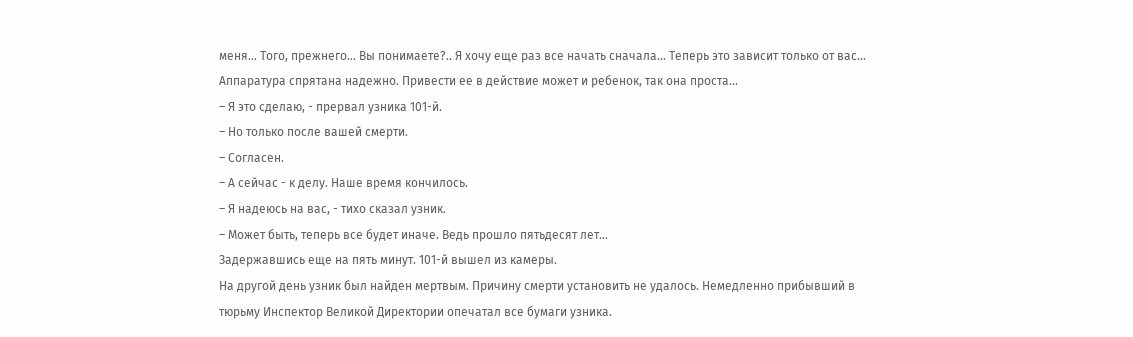меня... Того, прежнего... Вы понимаете?.. Я хочу еще раз все начать сначала... Теперь это зависит только от вас... Аппаратура спрятана надежно. Привести ее в действие может и ребенок, так она проста...
– Я это сделаю, - прервал узника 101-й.
– Но только после вашей смерти.
– Согласен.
– А сейчас - к делу. Наше время кончилось.
– Я надеюсь на вас, - тихо сказал узник.
– Может быть, теперь все будет иначе. Ведь прошло пятьдесят лет...
Задержавшись еще на пять минут. 101-й вышел из камеры.
На другой день узник был найден мертвым. Причину смерти установить не удалось. Немедленно прибывший в тюрьму Инспектор Великой Директории опечатал все бумаги узника.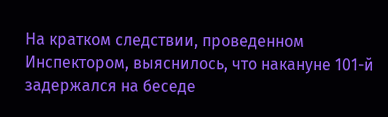На кратком следствии, проведенном Инспектором, выяснилось, что накануне 101-й задержался на беседе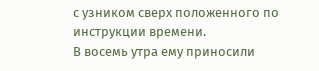с узником сверх положенного по инструкции времени.
В восемь утра ему приносили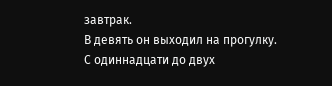завтрак.
В девять он выходил на прогулку.
С одиннадцати до двух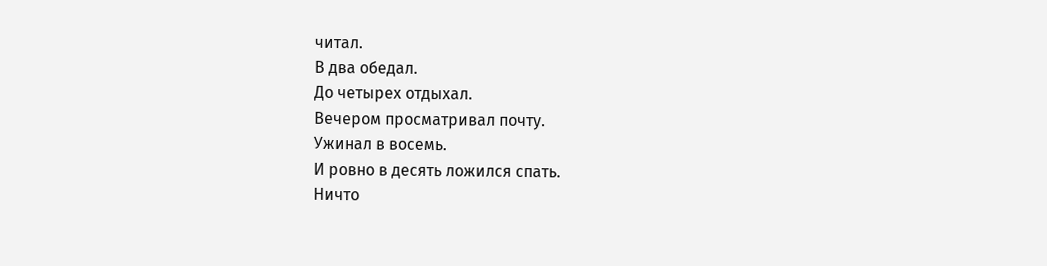читал.
В два обедал.
До четырех отдыхал.
Вечером просматривал почту.
Ужинал в восемь.
И ровно в десять ложился спать.
Ничто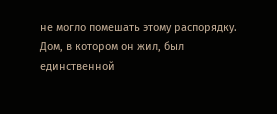не могло помешать этому распорядку.
Дом, в котором он жил, был единственной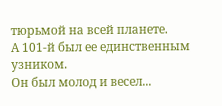тюрьмой на всей планете.
А 101-й был ее единственным узником.
Он был молод и весел...